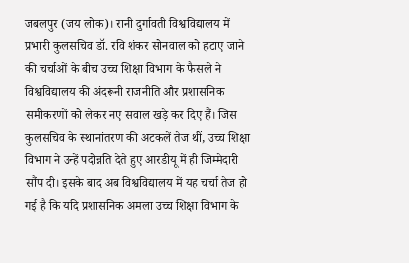जबलपुर (जय लोक)। रानी दुर्गावती विश्वविद्यालय में प्रभारी कुलसचिव डॉ. रवि शंकर सोनवाल को हटाए जाने की चर्चाओं के बीच उच्च शिक्षा विभाग के फैसले ने विश्वविद्यालय की अंदरूनी राजनीति और प्रशासनिक समीकरणों को लेकर नए सवाल खड़े कर दिए हैं। जिस कुलसचिव के स्थानांतरण की अटकलें तेज थीं, उच्च शिक्षा विभाग ने उन्हें पदोन्नति देते हुए आरडीयू में ही जिम्मेदारी सौंप दी। इसके बाद अब विश्वविद्यालय में यह चर्चा तेज हो गई है कि यदि प्रशासनिक अमला उच्च शिक्षा विभाग के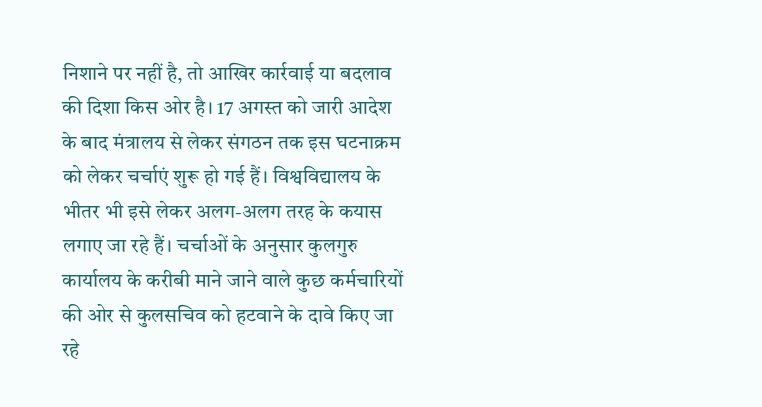निशाने पर नहीं है, तो आखिर कार्रवाई या बदलाव की दिशा किस ओर है। 17 अगस्त को जारी आदेश के बाद मंत्रालय से लेकर संगठन तक इस घटनाक्रम को लेकर चर्चाएं शुरू हो गई हैं। विश्वविद्यालय के भीतर भी इसे लेकर अलग-अलग तरह के कयास लगाए जा रहे हैं। चर्चाओं के अनुसार कुलगुरु कार्यालय के करीबी माने जाने वाले कुछ कर्मचारियों की ओर से कुलसचिव को हटवाने के दावे किए जा रहे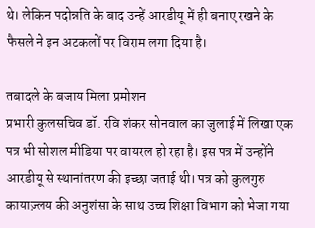थे। लेकिन पदोन्नति के बाद उन्हें आरडीयू में ही बनाए रखने के फैसले ने इन अटकलों पर विराम लगा दिया है।

तबादले के बजाय मिला प्रमोशन
प्रभारी कुलसचिव डॉ. रवि शंकर सोनवाल का जुलाई में लिखा एक पत्र भी सोशल मीडिया पर वायरल हो रहा है। इस पत्र में उन्होंने आरडीयू से स्थानांतरण की इच्छा जताई थी। पत्र को कुलगुरु कायाज़्लय की अनुशंसा के साथ उच्च शिक्षा विभाग को भेजा गया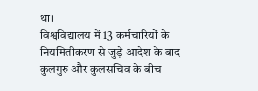था।
विश्वविद्यालय में 13 कर्मचारियों के नियमितीकरण से जुड़े आदेश के बाद कुलगुरु और कुलसचिव के बीच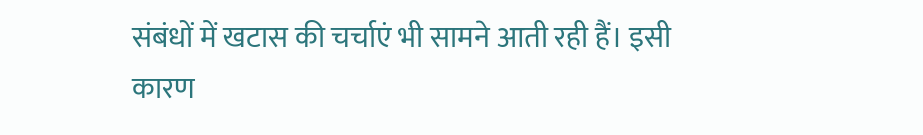संबंधों में खटास की चर्चाएं भी सामने आती रही हैं। इसी कारण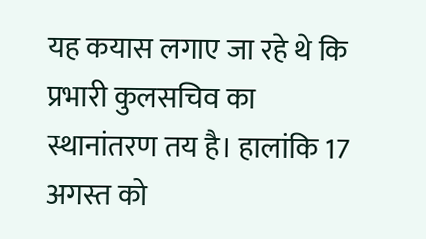यह कयास लगाए जा रहे थे कि प्रभारी कुलसचिव का स्थानांतरण तय है। हालांकि 17 अगस्त को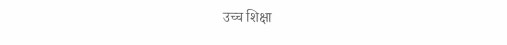उच्च शिक्षा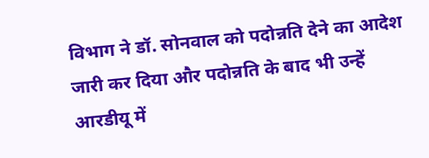विभाग ने डॉ. सोनवाल को पदोन्नति देने का आदेश जारी कर दिया और पदोन्नति के बाद भी उन्हें आरडीयू में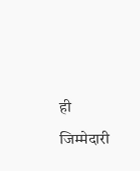ही जिम्मेदारी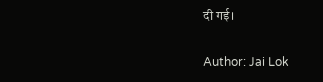दी गई।

Author: Jai Lok